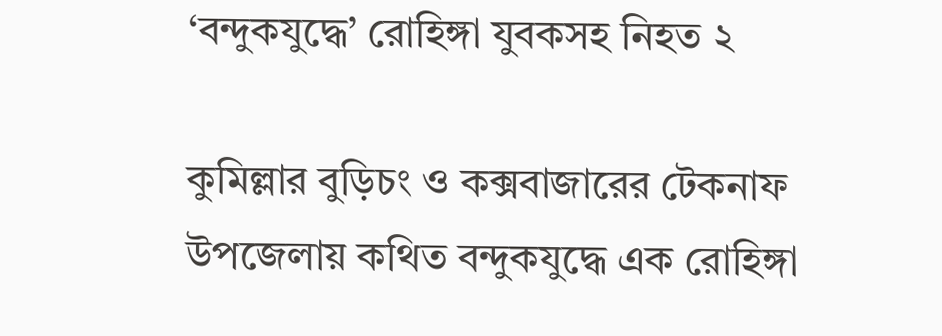‘বন্দুকযুদ্ধে’ রোহিঙ্গা যুবকসহ নিহত ২

কুমিল্লার বুড়িচং ও কক্সবাজারের টেকনাফ উপজেলায় কথিত বন্দুকযুদ্ধে এক রোহিঙ্গা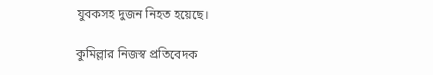যুবকসহ দুজন নিহত হয়েছে।

কুমিল্লার নিজস্ব প্রতিবেদক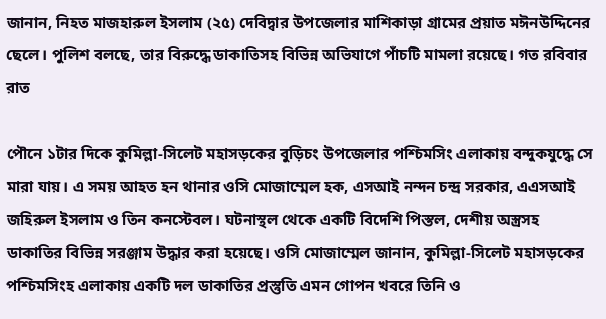জানান, নিহত মাজহারুল ইসলাম (২৫) দেবিদ্বার উপজেলার মাশিকাড়া গ্রামের প্রয়াত মঈনউদ্দিনের ছেলে। পুলিশ বলছে, তার বিরুদ্ধে ডাকাতিসহ বিভিন্ন অভিযাগে পাঁচটি মামলা রয়েছে। গত রবিবার রাত

পৌনে ১টার দিকে কুমিল্লা-সিলেট মহাসড়কের বুড়িচং উপজেলার পশ্চিমসিং এলাকায় বন্দুকযুদ্ধে সে মারা যায়। এ সময় আহত হন থানার ওসি মোজাম্মেল হক, এসআই নন্দন চন্দ্র সরকার, এএসআই জহিরুল ইসলাম ও তিন কনস্টেবল। ঘটনাস্থল থেকে একটি বিদেশি পিস্তল, দেশীয় অস্ত্রসহ ডাকাতির বিভিন্ন সরঞ্জাম উদ্ধার করা হয়েছে। ওসি মোজাম্মেল জানান, কুমিল্লা-সিলেট মহাসড়কের পশ্চিমসিংহ এলাকায় একটি দল ডাকাতির প্রস্তুতি এমন গোপন খবরে তিনি ও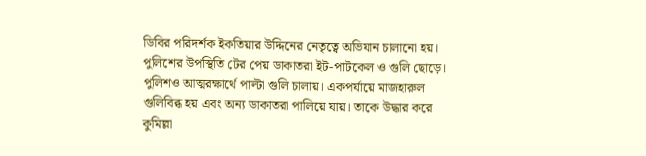ডিবির পরিদর্শক ইকতিয়ার উদ্দিনের নেতৃত্বে অভিযান চালানো হয়। পুলিশের উপস্থিতি টের পেয় ডাকাতরা ইট-পাটকেল ও গুলি ছোড়ে। পুলিশও আত্মরক্ষার্থে পাল্টা গুলি চালায়। একপর্যায়ে মাজহারুল গুলিবিব্ধ হয় এবং অন্য ডাকাতরা পালিয়ে যায়। তাকে উদ্ধার করে কুমিল্লা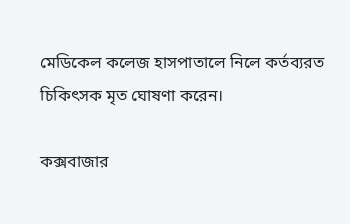মেডিকেল কলেজ হাসপাতালে নিলে কর্তব্যরত চিকিৎসক মৃত ঘোষণা করেন।

কক্সবাজার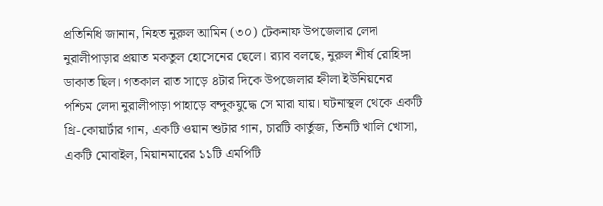প্রতিনিধি জানান, নিহত নুরুল আমিন (৩০) টেকনাফ উপজেলার লেদা নুরালীপাড়ার প্রয়াত মকতুল হোসেনের ছেলে। র‌্যাব বলছে, নুরুল শীর্ষ রোহিঙ্গা ডাকাত ছিল। গতকাল রাত সাড়ে ৪টার দিকে উপজেলার হ্নীলা ইউনিয়নের পশ্চিম লেদা নুরালীপাড়া পাহাড়ে বন্দুকযুদ্ধে সে মারা যায়। ঘটনাস্থল থেকে একটি থ্রি-কোয়ার্টার গান, একটি ওয়ান শুটার গান, চারটি কার্তুজ, তিনটি খালি খোসা, একটি মোবাইল, মিয়ানমারের ১১টি এমপিটি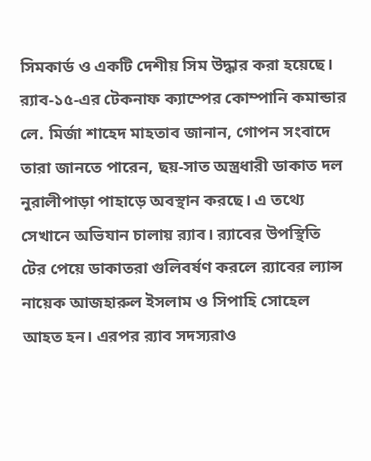সিমকার্ড ও একটি দেশীয় সিম উদ্ধার করা হয়েছে। র‌্যাব-১৫-এর টেকনাফ ক্যাম্পের কোম্পানি কমান্ডার লে. মির্জা শাহেদ মাহতাব জানান, গোপন সংবাদে তারা জানতে পারেন, ছয়-সাত অস্ত্রধারী ডাকাত দল নুরালীপাড়া পাহাড়ে অবস্থান করছে। এ তথ্যে সেখানে অভিযান চালায় র‌্যাব। র‌্যাবের উপস্থিতি টের পেয়ে ডাকাতরা গুলিবর্ষণ করলে র‌্যাবের ল্যান্স নায়েক আজহারুল ইসলাম ও সিপাহি সোহেল আহত হন। এরপর র‌্যাব সদস্যরাও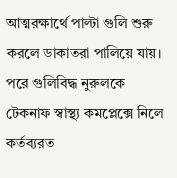আত্মরক্ষার্থে পাল্টা গুলি শুরু করলে ডাকাতরা পালিয়ে যায়। পরে গুলিবিদ্ধ নুরুলকে টেকনাফ স্বাস্থ্য কমপ্লেক্সে নিলে কর্তব্যরত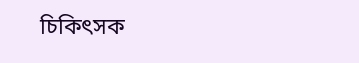চিকিৎসক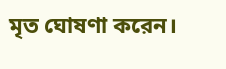মৃত ঘোষণা করেন।